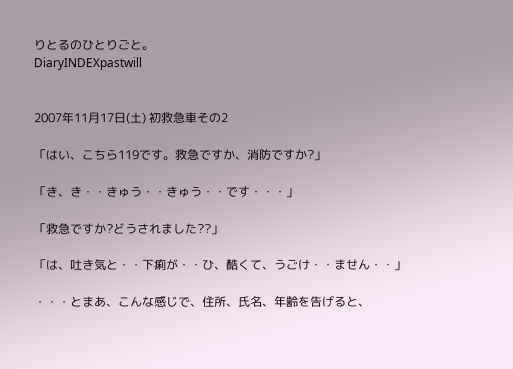りとるのひとりごと。
DiaryINDEXpastwill


2007年11月17日(土) 初救急車その2

「はい、こちら119です。救急ですか、消防ですか?」

「き、き・・きゅう・・きゅう・・です・・・」

「救急ですか?どうされました??」

「は、吐き気と・・下痢が・・ひ、酷くて、うごけ・・ません・・」

・・・とまあ、こんな感じで、住所、氏名、年齢を告げると、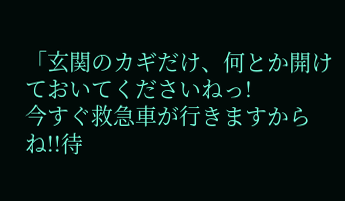「玄関のカギだけ、何とか開けておいてくださいねっ!
今すぐ救急車が行きますからね!!待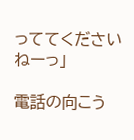っててくださいねーっ」

電話の向こう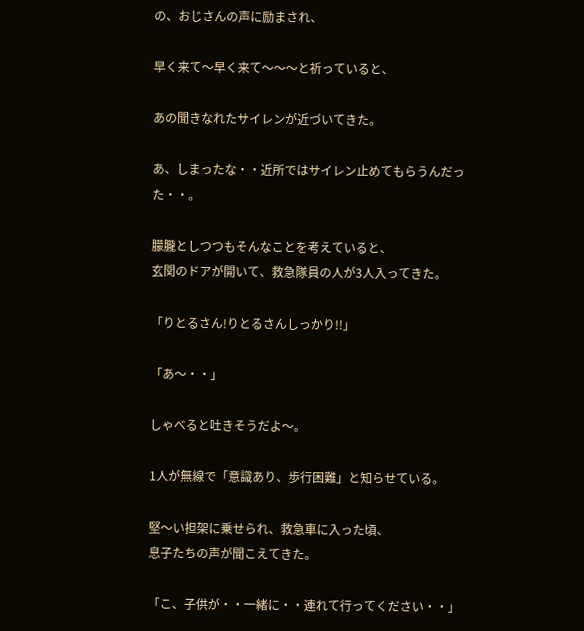の、おじさんの声に励まされ、

早く来て〜早く来て〜〜〜と祈っていると、

あの聞きなれたサイレンが近づいてきた。

あ、しまったな・・近所ではサイレン止めてもらうんだった・・。

朦朧としつつもそんなことを考えていると、
玄関のドアが開いて、救急隊員の人が3人入ってきた。

「りとるさん!りとるさんしっかり!!」

「あ〜・・」

しゃべると吐きそうだよ〜。

1人が無線で「意識あり、歩行困難」と知らせている。

堅〜い担架に乗せられ、救急車に入った頃、
息子たちの声が聞こえてきた。

「こ、子供が・・一緒に・・連れて行ってください・・」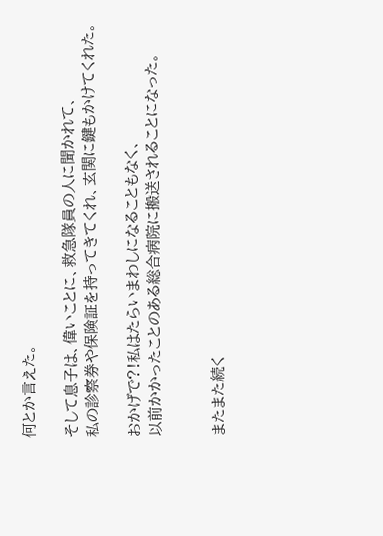何とか言えた。

そして息子は、偉いことに、救急隊員の人に聞かれて、
私の診察券や保険証を持ってきてくれ、玄関に鍵もかけてくれた。

おかげで?!私はたらいまわしになることもなく、
以前かかったことのある総合病院に搬送されることになった。


またまた続く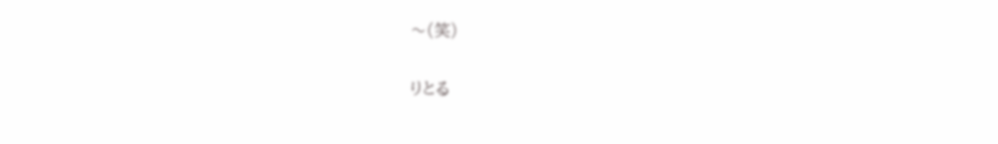〜(笑)


りとる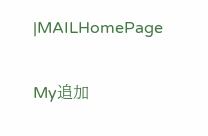|MAILHomePage

My追加